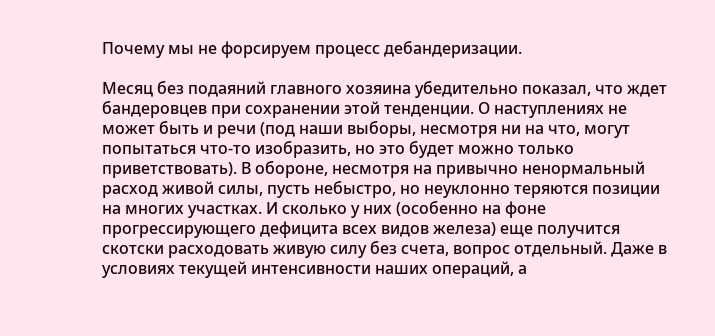Почему мы не форсируем процесс дебандеризации.

Месяц без подаяний главного хозяина убедительно показал, что ждет бандеровцев при сохранении этой тенденции. О наступлениях не может быть и речи (под наши выборы, несмотря ни на что, могут попытаться что-то изобразить, но это будет можно только приветствовать). В обороне, несмотря на привычно ненормальный расход живой силы, пусть небыстро, но неуклонно теряются позиции на многих участках. И сколько у них (особенно на фоне прогрессирующего дефицита всех видов железа) еще получится скотски расходовать живую силу без счета, вопрос отдельный. Даже в условиях текущей интенсивности наших операций, а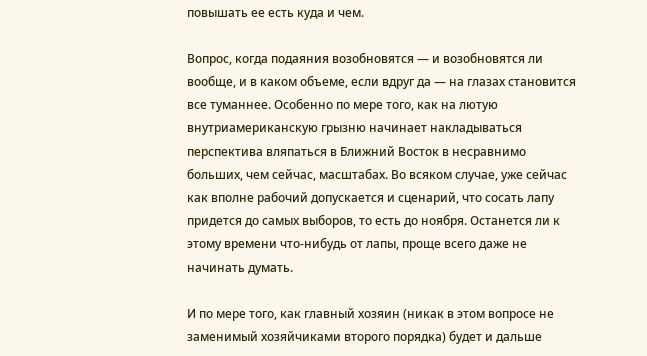повышать ее есть куда и чем.

Вопрос, когда подаяния возобновятся — и возобновятся ли вообще, и в каком объеме, если вдруг да — на глазах становится все туманнее. Особенно по мере того, как на лютую внутриамериканскую грызню начинает накладываться перспектива вляпаться в Ближний Восток в несравнимо больших, чем сейчас, масштабах. Во всяком случае, уже сейчас как вполне рабочий допускается и сценарий, что сосать лапу придется до самых выборов, то есть до ноября. Останется ли к этому времени что-нибудь от лапы, проще всего даже не начинать думать.

И по мере того, как главный хозяин (никак в этом вопросе не заменимый хозяйчиками второго порядка) будет и дальше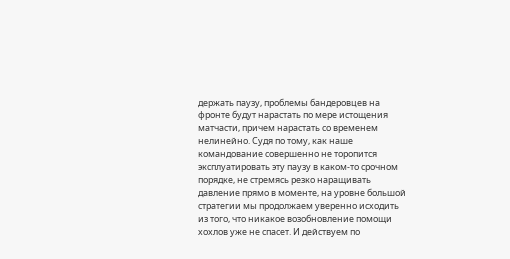держать паузу, проблемы бандеровцев на фронте будут нарастать по мере истощения матчасти, причем нарастать со временем нелинейно. Судя по тому, как наше командование совершенно не торопится эксплуатировать эту паузу в каком-то срочном порядке, не стремясь резко наращивать давление прямо в моменте, на уровне большой стратегии мы продолжаем уверенно исходить из того, что никакое возобновление помощи хохлов уже не спасет. И действуем по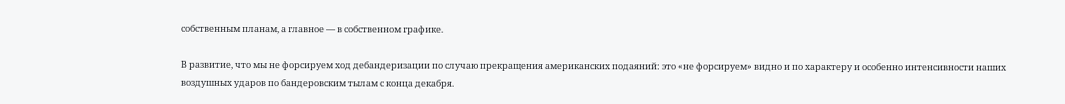собственным планам, а главное — в собственном графике.

В развитие, что мы не форсируем ход дебандеризации по случаю прекращения американских подаяний: это «не форсируем» видно и по характеру и особенно интенсивности наших воздушных ударов по бандеровским тылам с конца декабря.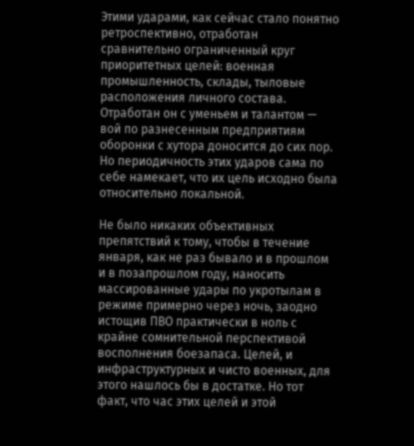Этими ударами, как сейчас стало понятно ретроспективно, отработан сравнительно ограниченный круг приоритетных целей: военная промышленность, склады, тыловые расположения личного состава. Отработан он с уменьем и талантом — вой по разнесенным предприятиям оборонки с хутора доносится до сих пор. Но периодичность этих ударов сама по себе намекает, что их цель исходно была относительно локальной.

Не было никаких объективных препятствий к тому, чтобы в течение января, как не раз бывало и в прошлом и в позапрошлом году, наносить массированные удары по укротылам в режиме примерно через ночь, заодно истощив ПВО практически в ноль с крайне сомнительной перспективой восполнения боезапаса. Целей, и инфраструктурных и чисто военных, для этого нашлось бы в достатке. Но тот факт, что час этих целей и этой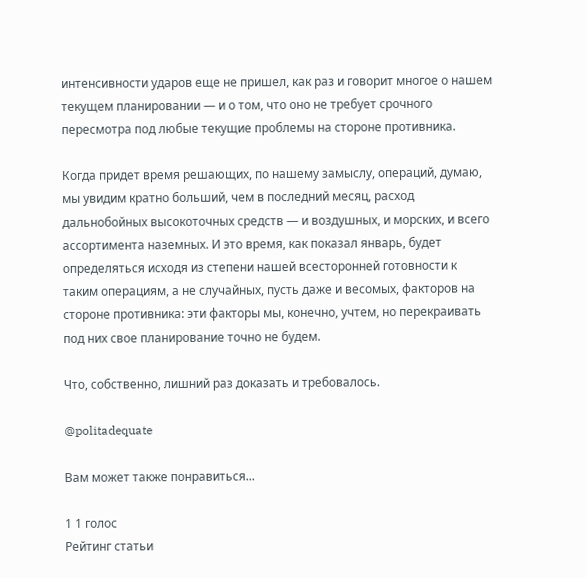интенсивности ударов еще не пришел, как раз и говорит многое о нашем текущем планировании — и о том, что оно не требует срочного пересмотра под любые текущие проблемы на стороне противника.

Когда придет время решающих, по нашему замыслу, операций, думаю, мы увидим кратно больший, чем в последний месяц, расход дальнобойных высокоточных средств — и воздушных, и морских, и всего ассортимента наземных. И это время, как показал январь, будет определяться исходя из степени нашей всесторонней готовности к таким операциям, а не случайных, пусть даже и весомых, факторов на стороне противника: эти факторы мы, конечно, учтем, но перекраивать под них свое планирование точно не будем.

Что, собственно, лишний раз доказать и требовалось.

@politadequate

Вам может также понравиться...

1 1 голос
Рейтинг статьи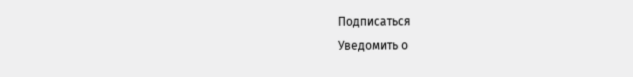Подписаться
Уведомить о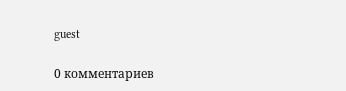guest

0 комментариев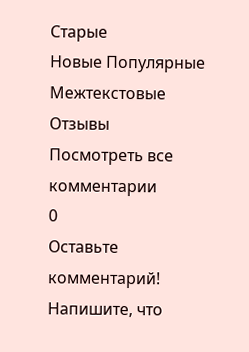Старые
Новые Популярные
Межтекстовые Отзывы
Посмотреть все комментарии
0
Оставьте комментарий! Напишите, что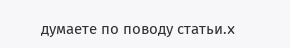думаете по поводу статьи.x